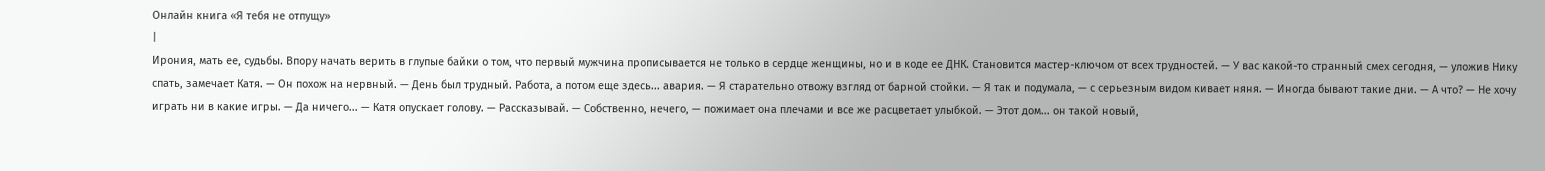Онлайн книга «Я тебя не отпущу»
|
Ирония, мать ее, судьбы. Впору начать верить в глупые байки о том, что первый мужчина прописывается не только в сердце женщины, но и в коде ее ДНК. Становится мастер-ключом от всех трудностей. — У вас какой-то странный смех сегодня, — уложив Нику спать, замечает Катя. — Он похож на нервный. — День был трудный. Работа, а потом еще здесь... авария. — Я старательно отвожу взгляд от барной стойки. — Я так и подумала, — с серьезным видом кивает няня. — Иногда бывают такие дни. — А что? — Не хочу играть ни в какие игры. — Да ничего... — Катя опускает голову. — Рассказывай. — Собственно, нечего, — пожимает она плечами и все же расцветает улыбкой. — Этот дом... он такой новый,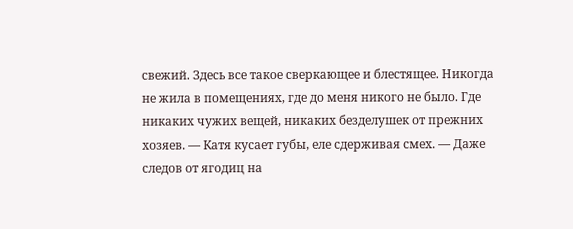свежий. Здесь все такое сверкающее и блестящее. Никогда не жила в помещениях, где до меня никого не было. Где никаких чужих вещей, никаких безделушек от прежних хозяев. — Катя кусает губы, еле сдерживая смех. — Даже следов от ягодиц на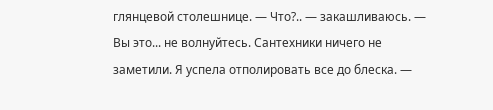глянцевой столешнице. — Что?.. — закашливаюсь. — Вы это... не волнуйтесь. Сантехники ничего не заметили. Я успела отполировать все до блеска. —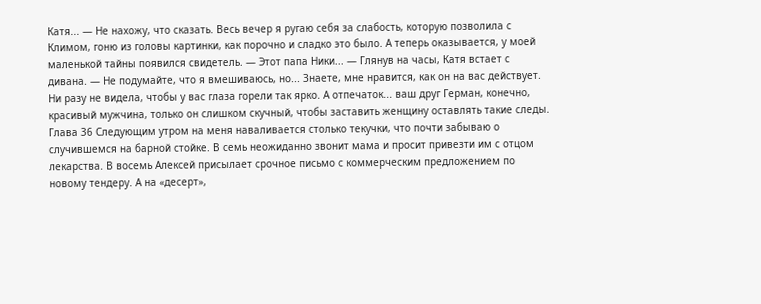Катя... — Не нахожу, что сказать. Весь вечер я ругаю себя за слабость, которую позволила с Климом, гоню из головы картинки, как порочно и сладко это было. А теперь оказывается, у моей маленькой тайны появился свидетель. — Этот папа Ники... — Глянув на часы, Катя встает с дивана. — Не подумайте, что я вмешиваюсь, но... Знаете, мне нравится, как он на вас действует. Ни разу не видела, чтобы у вас глаза горели так ярко. А отпечаток... ваш друг Герман, конечно, красивый мужчина, только он слишком скучный, чтобы заставить женщину оставлять такие следы. Глава 36 Следующим утром на меня наваливается столько текучки, что почти забываю о случившемся на барной стойке. В семь неожиданно звонит мама и просит привезти им с отцом лекарства. В восемь Алексей присылает срочное письмо с коммерческим предложением по новому тендеру. А на «десерт»,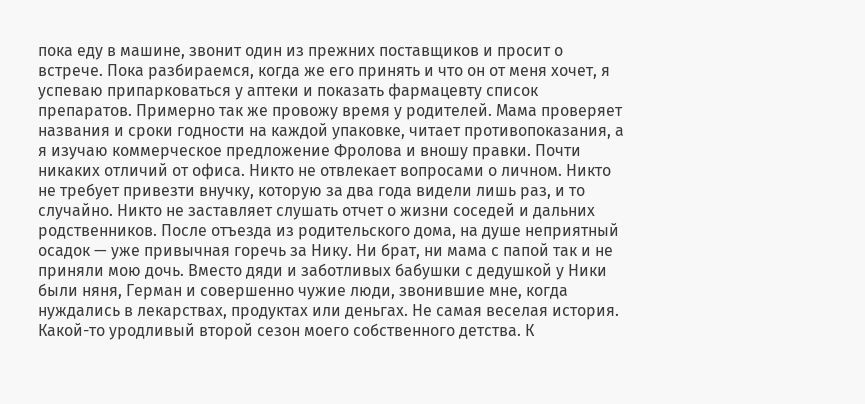пока еду в машине, звонит один из прежних поставщиков и просит о встрече. Пока разбираемся, когда же его принять и что он от меня хочет, я успеваю припарковаться у аптеки и показать фармацевту список препаратов. Примерно так же провожу время у родителей. Мама проверяет названия и сроки годности на каждой упаковке, читает противопоказания, а я изучаю коммерческое предложение Фролова и вношу правки. Почти никаких отличий от офиса. Никто не отвлекает вопросами о личном. Никто не требует привезти внучку, которую за два года видели лишь раз, и то случайно. Никто не заставляет слушать отчет о жизни соседей и дальних родственников. После отъезда из родительского дома, на душе неприятный осадок — уже привычная горечь за Нику. Ни брат, ни мама с папой так и не приняли мою дочь. Вместо дяди и заботливых бабушки с дедушкой у Ники были няня, Герман и совершенно чужие люди, звонившие мне, когда нуждались в лекарствах, продуктах или деньгах. Не самая веселая история. Какой-то уродливый второй сезон моего собственного детства. К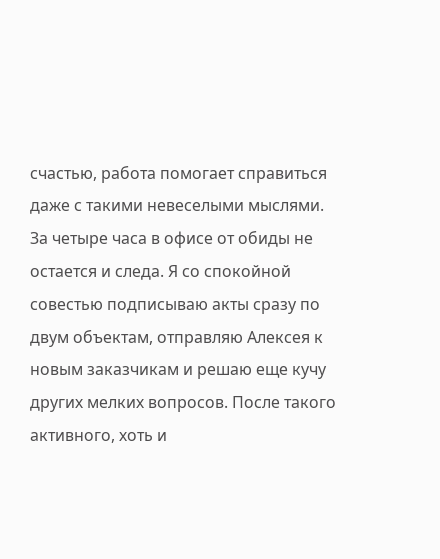счастью, работа помогает справиться даже с такими невеселыми мыслями. За четыре часа в офисе от обиды не остается и следа. Я со спокойной совестью подписываю акты сразу по двум объектам, отправляю Алексея к новым заказчикам и решаю еще кучу других мелких вопросов. После такого активного, хоть и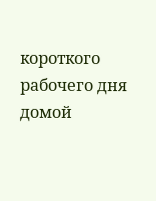короткого рабочего дня домой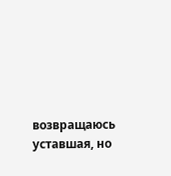возвращаюсь уставшая, но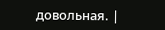довольная. |